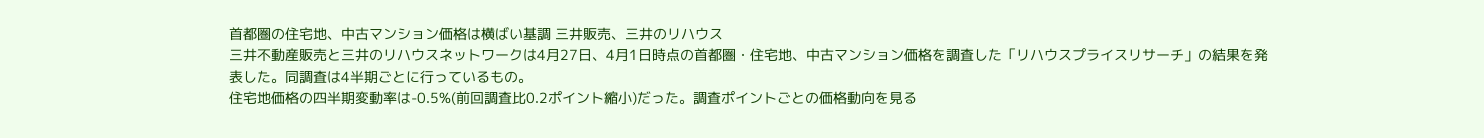首都圏の住宅地、中古マンション価格は横ばい基調 三井販売、三井のリハウス
三井不動産販売と三井のリハウスネットワークは4月27日、4月1日時点の首都圏・住宅地、中古マンション価格を調査した「リハウスプライスリサーチ」の結果を発表した。同調査は4半期ごとに行っているもの。
住宅地価格の四半期変動率は-0.5%(前回調査比0.2ポイント縮小)だった。調査ポイントごとの価格動向を見る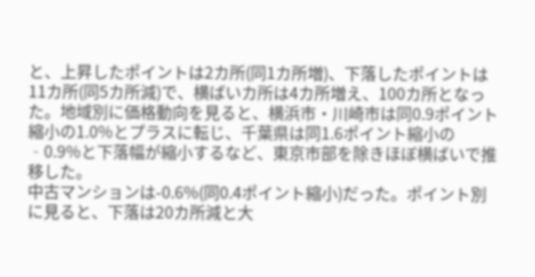と、上昇したポイントは2カ所(同1カ所増)、下落したポイントは11カ所(同5カ所減)で、横ばいカ所は4カ所増え、100カ所となった。地域別に価格動向を見ると、横浜市・川崎市は同0.9ポイント縮小の1.0%とプラスに転じ、千葉県は同1.6ポイント縮小の‐0.9%と下落幅が縮小するなど、東京市部を除きほぼ横ばいで推移した。
中古マンションは-0.6%(同0.4ポイント縮小)だった。ポイント別に見ると、下落は20カ所減と大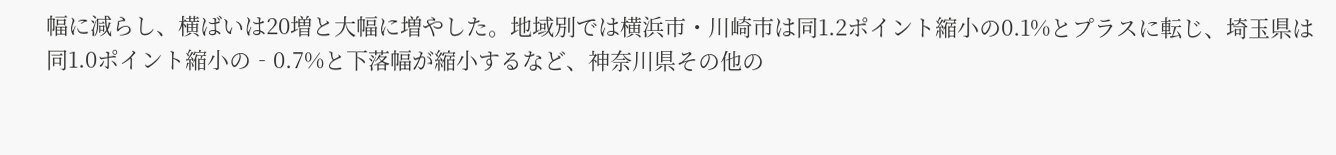幅に減らし、横ばいは20増と大幅に増やした。地域別では横浜市・川崎市は同1.2ポイント縮小の0.1%とプラスに転じ、埼玉県は同1.0ポイント縮小の‐0.7%と下落幅が縮小するなど、神奈川県その他の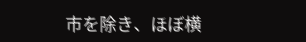市を除き、ほぼ横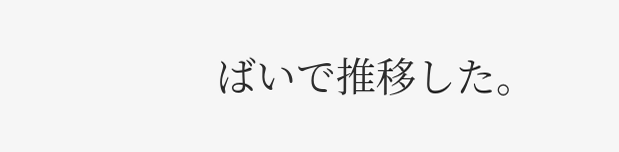ばいで推移した。